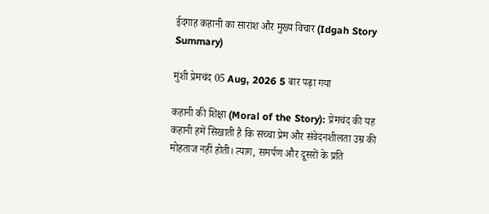ईदगाह कहानी का सारांश और मुख्य विचार (Idgah Story Summary)

मुंशी प्रेमचंद 05 Aug, 2026 5 बार पढ़ा गया

कहानी की शिक्षा (Moral of the Story): प्रेमचंद की यह कहानी हमें सिखाती है कि सच्चा प्रेम और संवेदनशीलता उम्र की मोहताज नहीं होती। त्याग, समर्पण और दूसरों के प्रति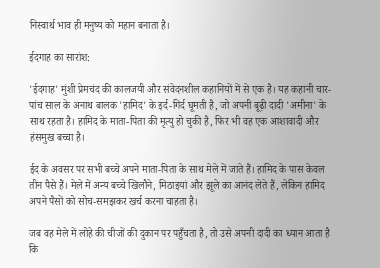निस्वार्थ भाव ही मनुष्य को महान बनाता है।

ईदगाह का सारांश:

'ईदगाह' मुंशी प्रेमचंद की कालजयी और संवेदनशील कहानियों में से एक है। यह कहानी चार-पांच साल के अनाथ बालक 'हामिद' के इर्द-गिर्द घूमती है, जो अपनी बूढ़ी दादी 'अमीना' के साथ रहता है। हामिद के माता-पिता की मृत्यु हो चुकी है, फिर भी वह एक आशावादी और हंसमुख बच्चा है।

ईद के अवसर पर सभी बच्चे अपने माता-पिता के साथ मेले में जाते हैं। हामिद के पास केवल तीन पैसे हैं। मेले में अन्य बच्चे खिलौने, मिठाइयां और झूले का आनंद लेते हैं, लेकिन हामिद अपने पैसों को सोच-समझकर खर्च करना चाहता है।

जब वह मेले में लोहे की चीजों की दुकान पर पहुँचता है, तो उसे अपनी दादी का ध्यान आता है कि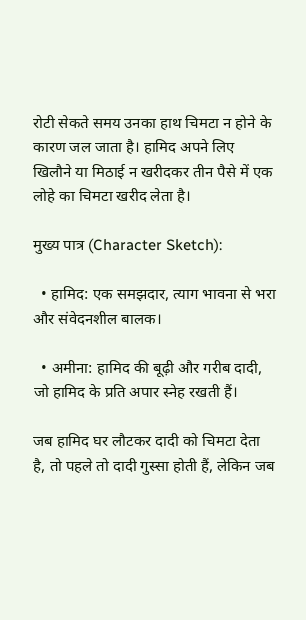रोटी सेकते समय उनका हाथ चिमटा न होने के कारण जल जाता है। हामिद अपने लिए खिलौने या मिठाई न खरीदकर तीन पैसे में एक लोहे का चिमटा खरीद लेता है।

मुख्य पात्र (Character Sketch):

  • हामिद: एक समझदार, त्याग भावना से भरा और संवेदनशील बालक।

  • अमीना: हामिद की बूढ़ी और गरीब दादी, जो हामिद के प्रति अपार स्नेह रखती हैं।

जब हामिद घर लौटकर दादी को चिमटा देता है, तो पहले तो दादी गुस्सा होती हैं, लेकिन जब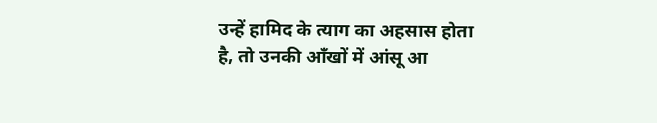उन्हें हामिद के त्याग का अहसास होता है, तो उनकी आँखों में आंसू आ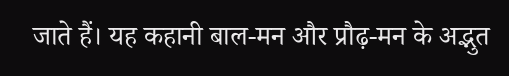जाते हैं। यह कहानी बाल-मन और प्रौढ़-मन के अद्भुत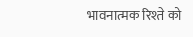भावनात्मक रिश्ते को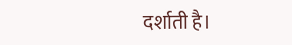दर्शाती है।